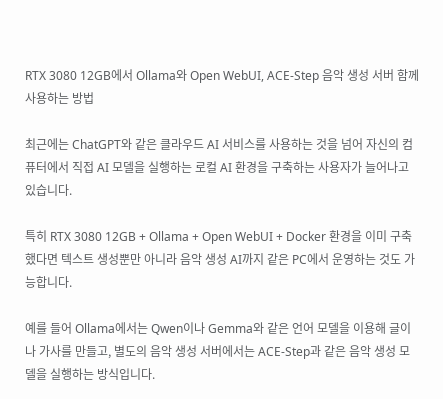RTX 3080 12GB에서 Ollama와 Open WebUI, ACE-Step 음악 생성 서버 함께 사용하는 방법

최근에는 ChatGPT와 같은 클라우드 AI 서비스를 사용하는 것을 넘어 자신의 컴퓨터에서 직접 AI 모델을 실행하는 로컬 AI 환경을 구축하는 사용자가 늘어나고 있습니다.

특히 RTX 3080 12GB + Ollama + Open WebUI + Docker 환경을 이미 구축했다면 텍스트 생성뿐만 아니라 음악 생성 AI까지 같은 PC에서 운영하는 것도 가능합니다.

예를 들어 Ollama에서는 Qwen이나 Gemma와 같은 언어 모델을 이용해 글이나 가사를 만들고, 별도의 음악 생성 서버에서는 ACE-Step과 같은 음악 생성 모델을 실행하는 방식입니다.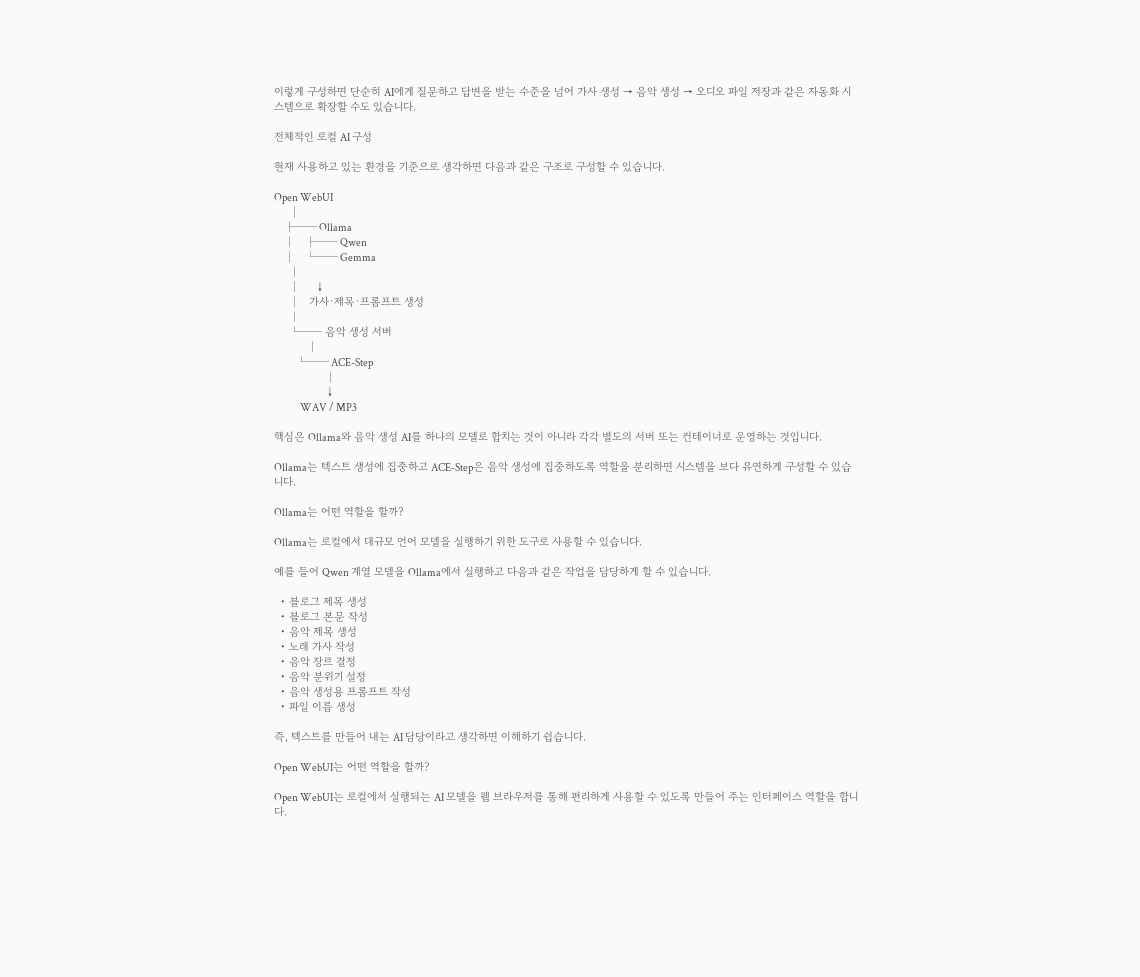이렇게 구성하면 단순히 AI에게 질문하고 답변을 받는 수준을 넘어 가사 생성 → 음악 생성 → 오디오 파일 저장과 같은 자동화 시스템으로 확장할 수도 있습니다.

전체적인 로컬 AI 구성

현재 사용하고 있는 환경을 기준으로 생각하면 다음과 같은 구조로 구성할 수 있습니다.

Open WebUI
     │
     ├── Ollama
     │     ├── Qwen
     │     └── Gemma
     │
     │     ↓
     │   가사·제목·프롬프트 생성
     │
     └── 음악 생성 서버
           │
           └── ACE-Step
                 │
                 ↓
             WAV / MP3

핵심은 Ollama와 음악 생성 AI를 하나의 모델로 합치는 것이 아니라 각각 별도의 서버 또는 컨테이너로 운영하는 것입니다.

Ollama는 텍스트 생성에 집중하고 ACE-Step은 음악 생성에 집중하도록 역할을 분리하면 시스템을 보다 유연하게 구성할 수 있습니다.

Ollama는 어떤 역할을 할까?

Ollama는 로컬에서 대규모 언어 모델을 실행하기 위한 도구로 사용할 수 있습니다.

예를 들어 Qwen 계열 모델을 Ollama에서 실행하고 다음과 같은 작업을 담당하게 할 수 있습니다.

  • 블로그 제목 생성
  • 블로그 본문 작성
  • 음악 제목 생성
  • 노래 가사 작성
  • 음악 장르 결정
  • 음악 분위기 설정
  • 음악 생성용 프롬프트 작성
  • 파일 이름 생성

즉, 텍스트를 만들어 내는 AI 담당이라고 생각하면 이해하기 쉽습니다.

Open WebUI는 어떤 역할을 할까?

Open WebUI는 로컬에서 실행되는 AI 모델을 웹 브라우저를 통해 편리하게 사용할 수 있도록 만들어 주는 인터페이스 역할을 합니다.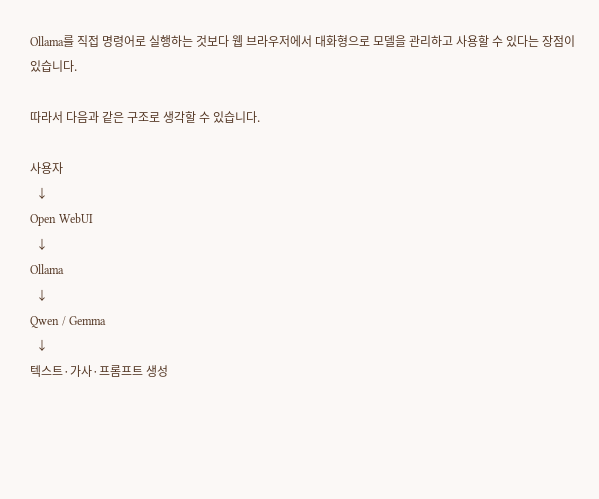Ollama를 직접 명령어로 실행하는 것보다 웹 브라우저에서 대화형으로 모델을 관리하고 사용할 수 있다는 장점이 있습니다.

따라서 다음과 같은 구조로 생각할 수 있습니다.

사용자
  ↓
Open WebUI
  ↓
Ollama
  ↓
Qwen / Gemma
  ↓
텍스트·가사·프롬프트 생성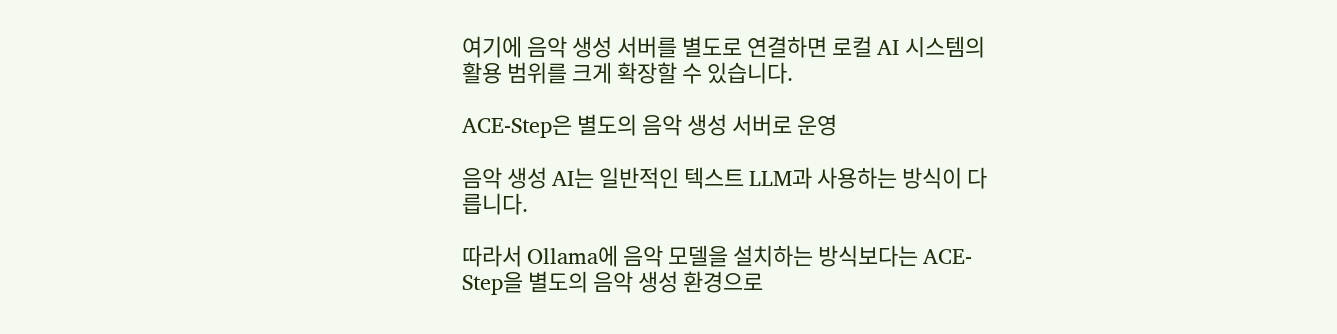여기에 음악 생성 서버를 별도로 연결하면 로컬 AI 시스템의 활용 범위를 크게 확장할 수 있습니다.

ACE-Step은 별도의 음악 생성 서버로 운영

음악 생성 AI는 일반적인 텍스트 LLM과 사용하는 방식이 다릅니다.

따라서 Ollama에 음악 모델을 설치하는 방식보다는 ACE-Step을 별도의 음악 생성 환경으로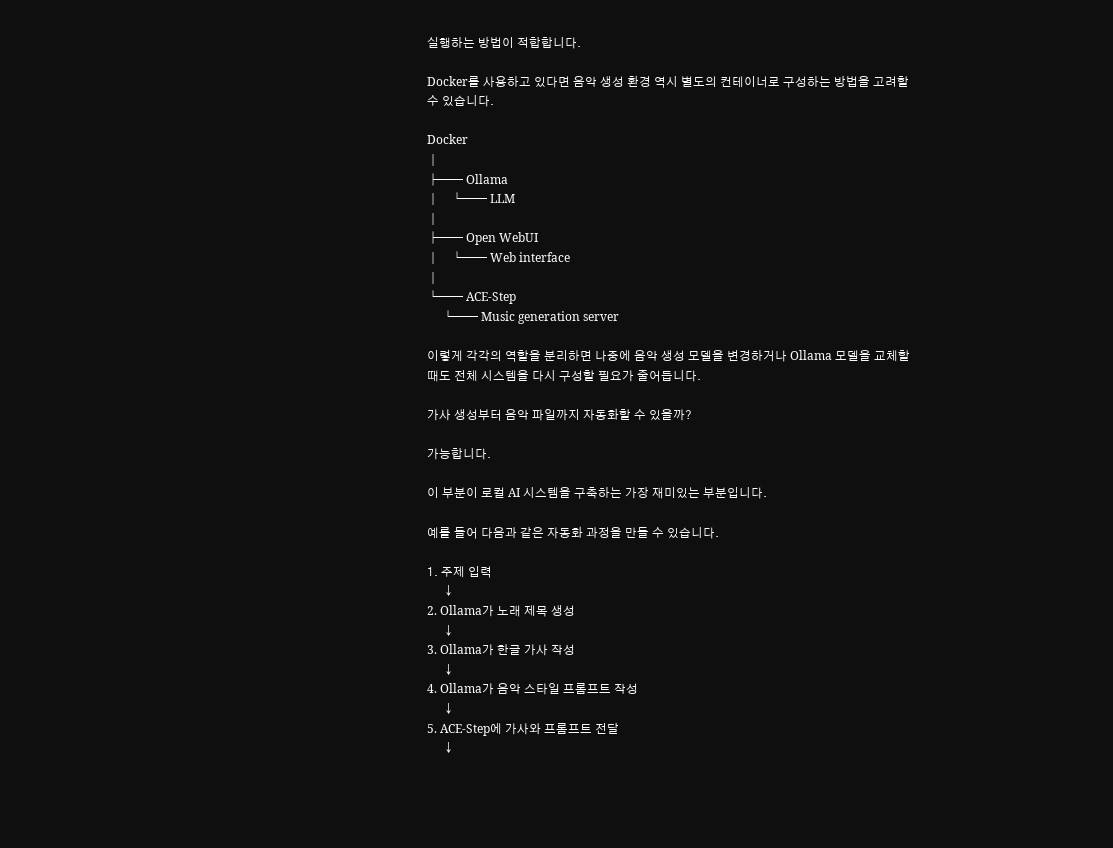실행하는 방법이 적합합니다.

Docker를 사용하고 있다면 음악 생성 환경 역시 별도의 컨테이너로 구성하는 방법을 고려할 수 있습니다.

Docker
│
├── Ollama
│    └── LLM
│
├── Open WebUI
│    └── Web interface
│
└── ACE-Step
     └── Music generation server

이렇게 각각의 역할을 분리하면 나중에 음악 생성 모델을 변경하거나 Ollama 모델을 교체할 때도 전체 시스템을 다시 구성할 필요가 줄어듭니다.

가사 생성부터 음악 파일까지 자동화할 수 있을까?

가능합니다.

이 부분이 로컬 AI 시스템을 구축하는 가장 재미있는 부분입니다.

예를 들어 다음과 같은 자동화 과정을 만들 수 있습니다.

1. 주제 입력
      ↓
2. Ollama가 노래 제목 생성
      ↓
3. Ollama가 한글 가사 작성
      ↓
4. Ollama가 음악 스타일 프롬프트 작성
      ↓
5. ACE-Step에 가사와 프롬프트 전달
      ↓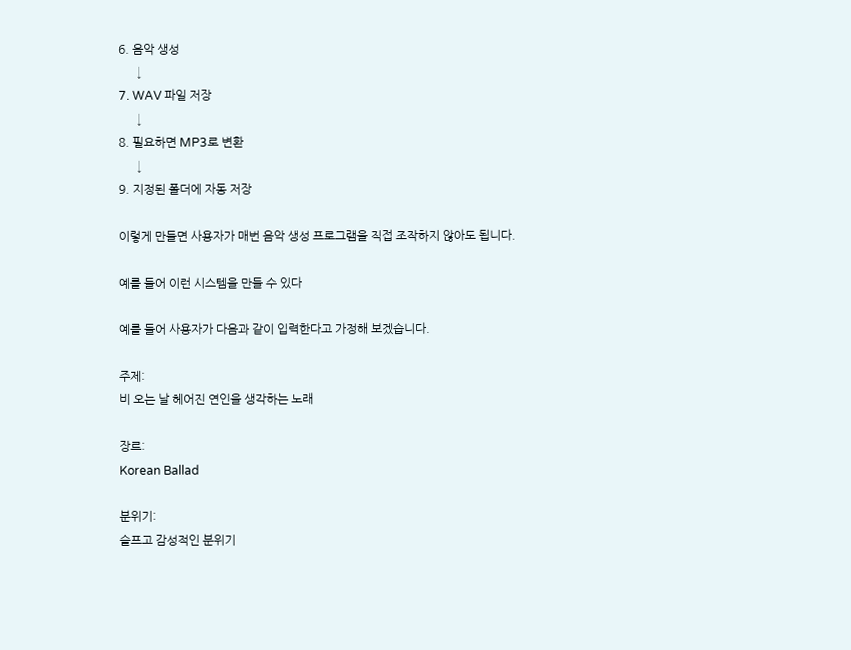6. 음악 생성
      ↓
7. WAV 파일 저장
      ↓
8. 필요하면 MP3로 변환
      ↓
9. 지정된 폴더에 자동 저장

이렇게 만들면 사용자가 매번 음악 생성 프로그램을 직접 조작하지 않아도 됩니다.

예를 들어 이런 시스템을 만들 수 있다

예를 들어 사용자가 다음과 같이 입력한다고 가정해 보겠습니다.

주제:
비 오는 날 헤어진 연인을 생각하는 노래

장르:
Korean Ballad

분위기:
슬프고 감성적인 분위기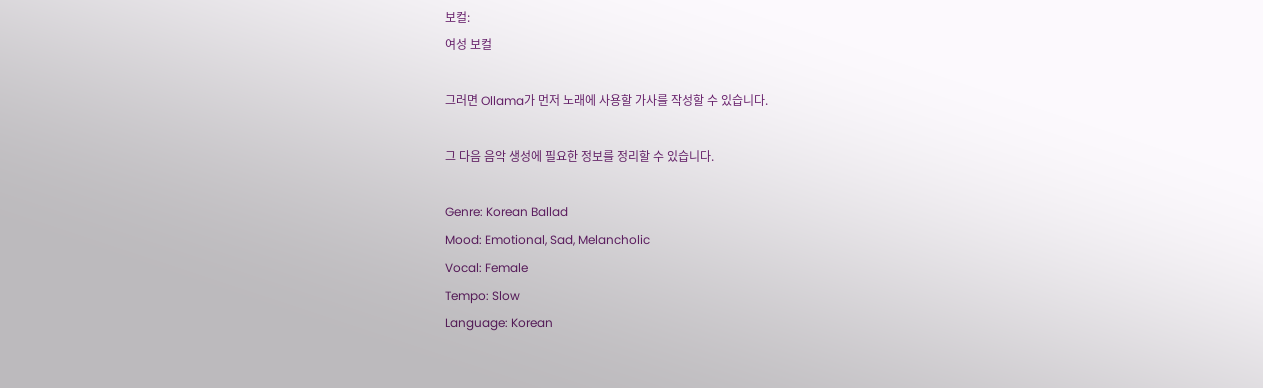보컬:
여성 보컬

그러면 Ollama가 먼저 노래에 사용할 가사를 작성할 수 있습니다.

그 다음 음악 생성에 필요한 정보를 정리할 수 있습니다.

Genre: Korean Ballad
Mood: Emotional, Sad, Melancholic
Vocal: Female
Tempo: Slow
Language: Korean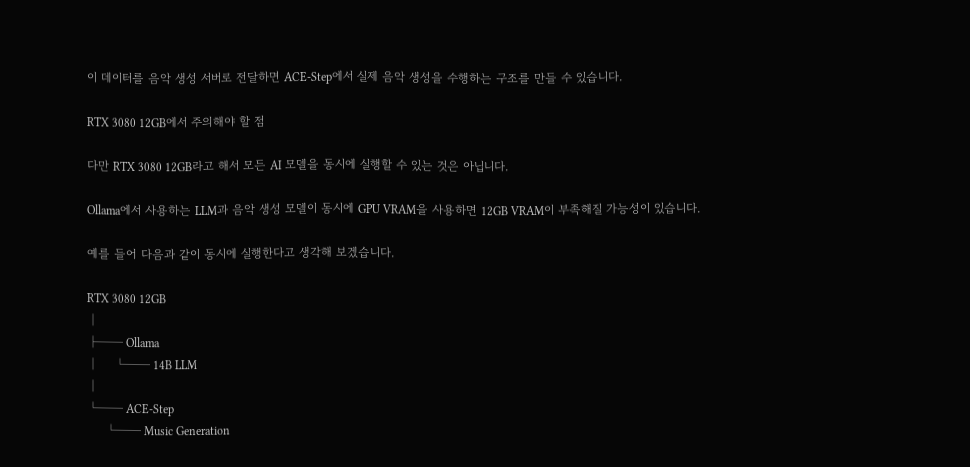이 데이터를 음악 생성 서버로 전달하면 ACE-Step에서 실제 음악 생성을 수행하는 구조를 만들 수 있습니다.

RTX 3080 12GB에서 주의해야 할 점

다만 RTX 3080 12GB라고 해서 모든 AI 모델을 동시에 실행할 수 있는 것은 아닙니다.

Ollama에서 사용하는 LLM과 음악 생성 모델이 동시에 GPU VRAM을 사용하면 12GB VRAM이 부족해질 가능성이 있습니다.

예를 들어 다음과 같이 동시에 실행한다고 생각해 보겠습니다.

RTX 3080 12GB
│
├── Ollama
│     └── 14B LLM
│
└── ACE-Step
      └── Music Generation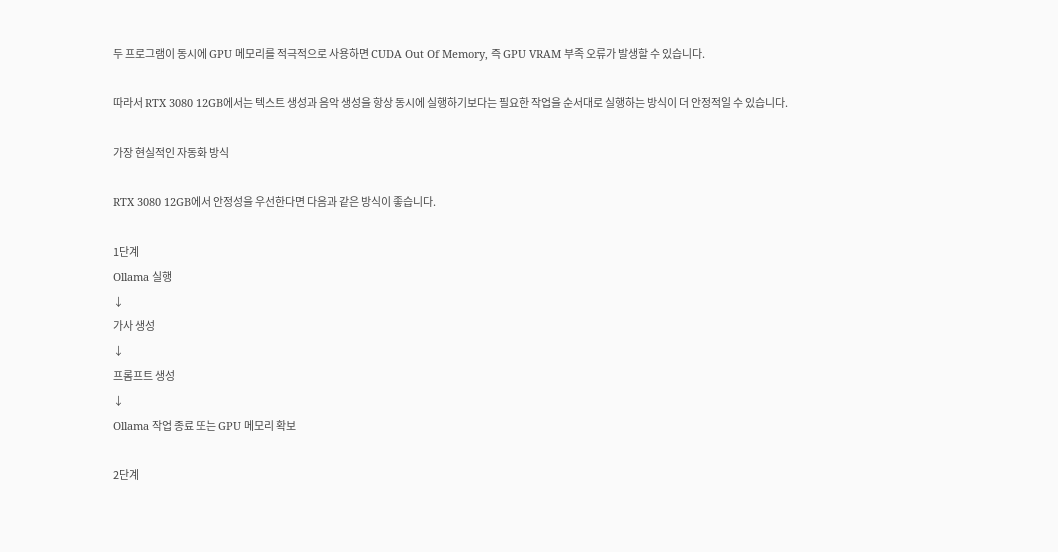두 프로그램이 동시에 GPU 메모리를 적극적으로 사용하면 CUDA Out Of Memory, 즉 GPU VRAM 부족 오류가 발생할 수 있습니다.

따라서 RTX 3080 12GB에서는 텍스트 생성과 음악 생성을 항상 동시에 실행하기보다는 필요한 작업을 순서대로 실행하는 방식이 더 안정적일 수 있습니다.

가장 현실적인 자동화 방식

RTX 3080 12GB에서 안정성을 우선한다면 다음과 같은 방식이 좋습니다.

1단계
Ollama 실행
↓
가사 생성
↓
프롬프트 생성
↓
Ollama 작업 종료 또는 GPU 메모리 확보

2단계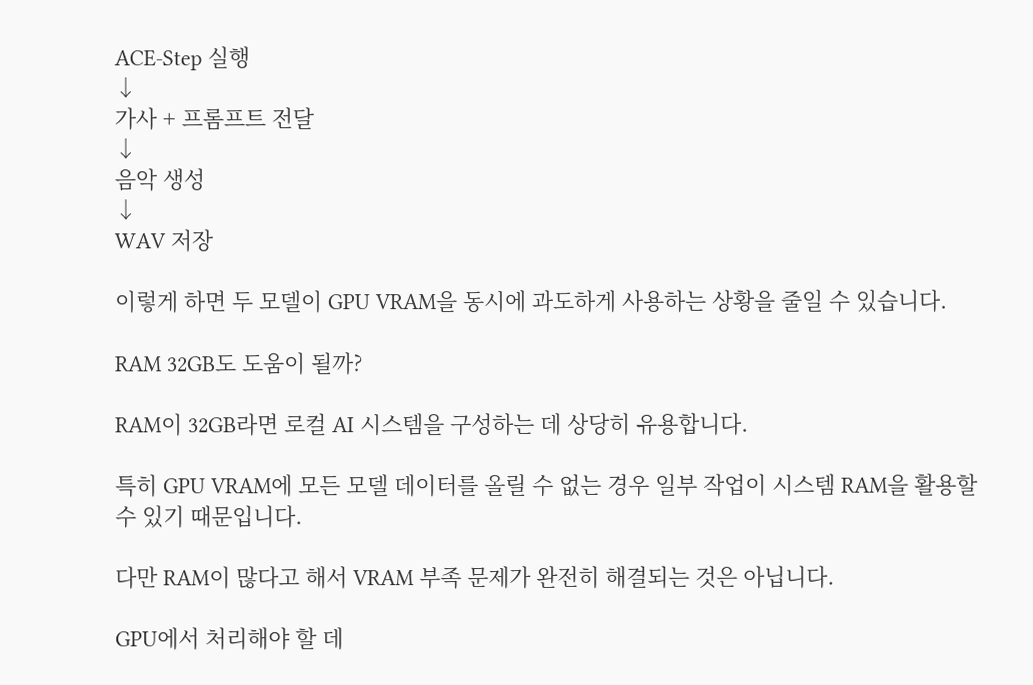ACE-Step 실행
↓
가사 + 프롬프트 전달
↓
음악 생성
↓
WAV 저장

이렇게 하면 두 모델이 GPU VRAM을 동시에 과도하게 사용하는 상황을 줄일 수 있습니다.

RAM 32GB도 도움이 될까?

RAM이 32GB라면 로컬 AI 시스템을 구성하는 데 상당히 유용합니다.

특히 GPU VRAM에 모든 모델 데이터를 올릴 수 없는 경우 일부 작업이 시스템 RAM을 활용할 수 있기 때문입니다.

다만 RAM이 많다고 해서 VRAM 부족 문제가 완전히 해결되는 것은 아닙니다.

GPU에서 처리해야 할 데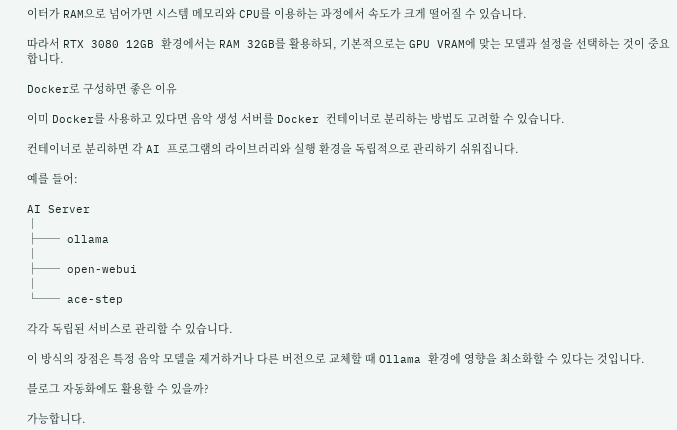이터가 RAM으로 넘어가면 시스템 메모리와 CPU를 이용하는 과정에서 속도가 크게 떨어질 수 있습니다.

따라서 RTX 3080 12GB 환경에서는 RAM 32GB를 활용하되, 기본적으로는 GPU VRAM에 맞는 모델과 설정을 선택하는 것이 중요합니다.

Docker로 구성하면 좋은 이유

이미 Docker를 사용하고 있다면 음악 생성 서버를 Docker 컨테이너로 분리하는 방법도 고려할 수 있습니다.

컨테이너로 분리하면 각 AI 프로그램의 라이브러리와 실행 환경을 독립적으로 관리하기 쉬워집니다.

예를 들어:

AI Server
│
├── ollama
│
├── open-webui
│
└── ace-step

각각 독립된 서비스로 관리할 수 있습니다.

이 방식의 장점은 특정 음악 모델을 제거하거나 다른 버전으로 교체할 때 Ollama 환경에 영향을 최소화할 수 있다는 것입니다.

블로그 자동화에도 활용할 수 있을까?

가능합니다.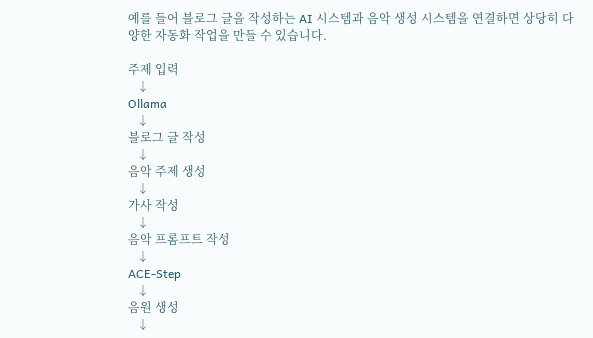예를 들어 블로그 글을 작성하는 AI 시스템과 음악 생성 시스템을 연결하면 상당히 다양한 자동화 작업을 만들 수 있습니다.

주제 입력
   ↓
Ollama
   ↓
블로그 글 작성
   ↓
음악 주제 생성
   ↓
가사 작성
   ↓
음악 프롬프트 작성
   ↓
ACE-Step
   ↓
음원 생성
   ↓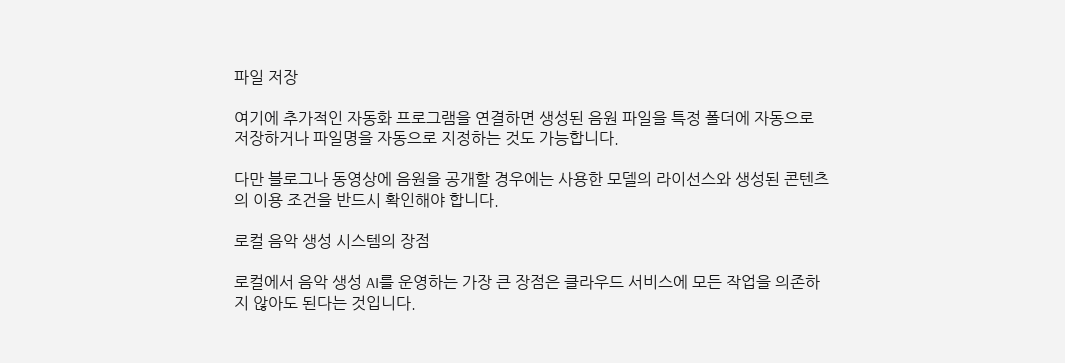파일 저장

여기에 추가적인 자동화 프로그램을 연결하면 생성된 음원 파일을 특정 폴더에 자동으로 저장하거나 파일명을 자동으로 지정하는 것도 가능합니다.

다만 블로그나 동영상에 음원을 공개할 경우에는 사용한 모델의 라이선스와 생성된 콘텐츠의 이용 조건을 반드시 확인해야 합니다.

로컬 음악 생성 시스템의 장점

로컬에서 음악 생성 AI를 운영하는 가장 큰 장점은 클라우드 서비스에 모든 작업을 의존하지 않아도 된다는 것입니다.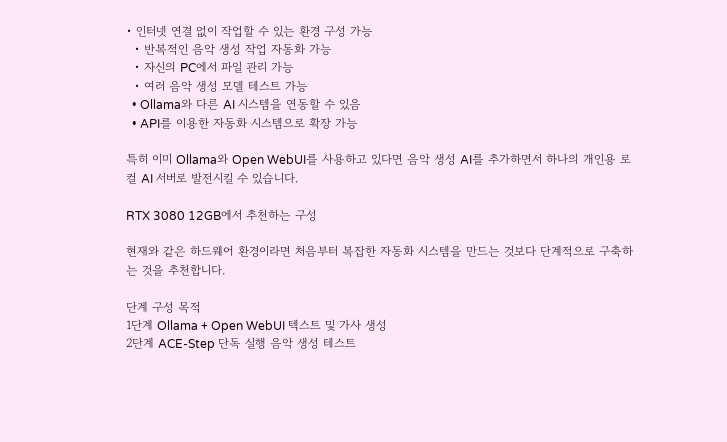• 인터넷 연결 없이 작업할 수 있는 환경 구성 가능
  • 반복적인 음악 생성 작업 자동화 가능
  • 자신의 PC에서 파일 관리 가능
  • 여러 음악 생성 모델 테스트 가능
  • Ollama와 다른 AI 시스템을 연동할 수 있음
  • API를 이용한 자동화 시스템으로 확장 가능

특히 이미 Ollama와 Open WebUI를 사용하고 있다면 음악 생성 AI를 추가하면서 하나의 개인용 로컬 AI 서버로 발전시킬 수 있습니다.

RTX 3080 12GB에서 추천하는 구성

현재와 같은 하드웨어 환경이라면 처음부터 복잡한 자동화 시스템을 만드는 것보다 단계적으로 구축하는 것을 추천합니다.

단계 구성 목적
1단계 Ollama + Open WebUI 텍스트 및 가사 생성
2단계 ACE-Step 단독 실행 음악 생성 테스트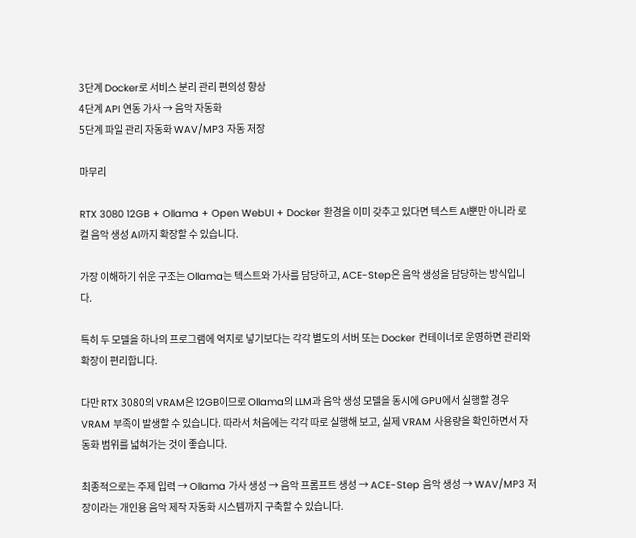3단계 Docker로 서비스 분리 관리 편의성 향상
4단계 API 연동 가사 → 음악 자동화
5단계 파일 관리 자동화 WAV/MP3 자동 저장

마무리

RTX 3080 12GB + Ollama + Open WebUI + Docker 환경을 이미 갖추고 있다면 텍스트 AI뿐만 아니라 로컬 음악 생성 AI까지 확장할 수 있습니다.

가장 이해하기 쉬운 구조는 Ollama는 텍스트와 가사를 담당하고, ACE-Step은 음악 생성을 담당하는 방식입니다.

특히 두 모델을 하나의 프로그램에 억지로 넣기보다는 각각 별도의 서버 또는 Docker 컨테이너로 운영하면 관리와 확장이 편리합니다.

다만 RTX 3080의 VRAM은 12GB이므로 Ollama의 LLM과 음악 생성 모델을 동시에 GPU에서 실행할 경우 VRAM 부족이 발생할 수 있습니다. 따라서 처음에는 각각 따로 실행해 보고, 실제 VRAM 사용량을 확인하면서 자동화 범위를 넓혀가는 것이 좋습니다.

최종적으로는 주제 입력 → Ollama 가사 생성 → 음악 프롬프트 생성 → ACE-Step 음악 생성 → WAV/MP3 저장이라는 개인용 음악 제작 자동화 시스템까지 구축할 수 있습니다.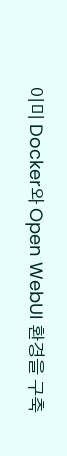이미 Docker와 Open WebUI 환경을 구축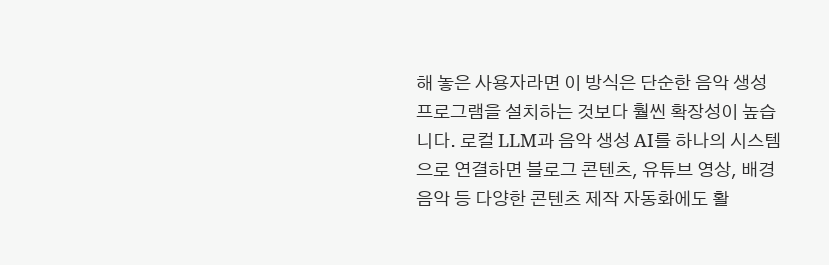해 놓은 사용자라면 이 방식은 단순한 음악 생성 프로그램을 설치하는 것보다 훨씬 확장성이 높습니다. 로컬 LLM과 음악 생성 AI를 하나의 시스템으로 연결하면 블로그 콘텐츠, 유튜브 영상, 배경음악 등 다양한 콘텐츠 제작 자동화에도 활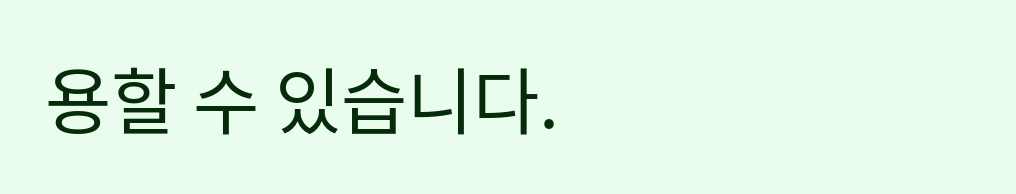용할 수 있습니다.